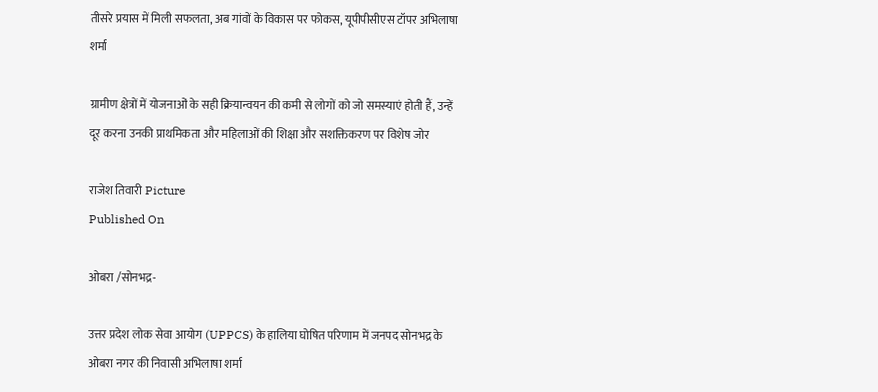तीसरे प्रयास में मिली सफलता, अब गांवों के विकास पर फोकस, यूपीपीसीएस टॉपर अभिलाषा शर्मा

ग्रामीण क्षेत्रों में योजनाओं के सही क्रियान्वयन की कमी से लोगों को जो समस्याएं होती हैं, उन्हें दूर करना उनकी प्राथमिकता और महिलाओं की शिक्षा और सशक्तिकरण पर विशेष जोर

राजेश तिवारी Picture
Published On

ओबरा /सोनभद्र-

उत्तर प्रदेश लोक सेवा आयोग (UPPCS) के हालिया घोषित परिणाम में जनपद सोनभद्र के ओबरा नगर की निवासी अभिलाषा शर्मा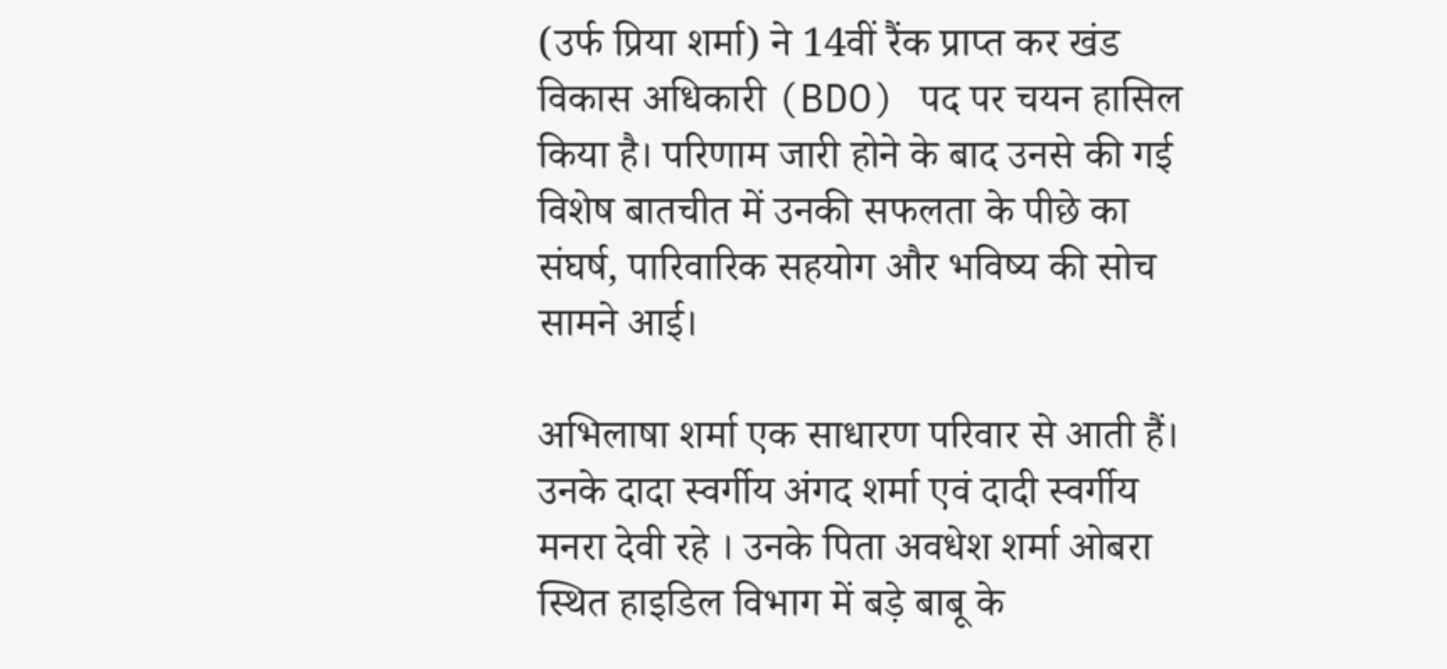(उर्फ प्रिया शर्मा) ने 14वीं रैंक प्राप्त कर खंड विकास अधिकारी (BDO) पद पर चयन हासिल किया है। परिणाम जारी होने के बाद उनसे की गई विशेष बातचीत में उनकी सफलता के पीछे का संघर्ष, पारिवारिक सहयोग और भविष्य की सोच सामने आई।

अभिलाषा शर्मा एक साधारण परिवार से आती हैं। उनके दादा स्वर्गीय अंगद शर्मा एवं दादी स्वर्गीय मनरा देवी रहे । उनके पिता अवधेश शर्मा ओबरा स्थित हाइडिल विभाग में बड़े बाबू के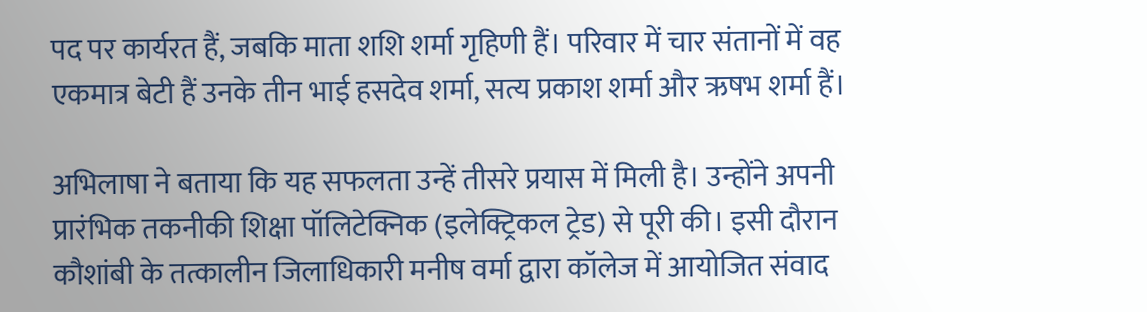पद पर कार्यरत हैं, जबकि माता शशि शर्मा गृहिणी हैं। परिवार में चार संतानों में वह एकमात्र बेटी हैं उनके तीन भाई हसदेव शर्मा, सत्य प्रकाश शर्मा और ऋषभ शर्मा हैं।

अभिलाषा ने बताया कि यह सफलता उन्हें तीसरे प्रयास में मिली है। उन्होंने अपनी प्रारंभिक तकनीकी शिक्षा पॉलिटेक्निक (इलेक्ट्रिकल ट्रेड) से पूरी की। इसी दौरान कौशांबी के तत्कालीन जिलाधिकारी मनीष वर्मा द्वारा कॉलेज में आयोजित संवाद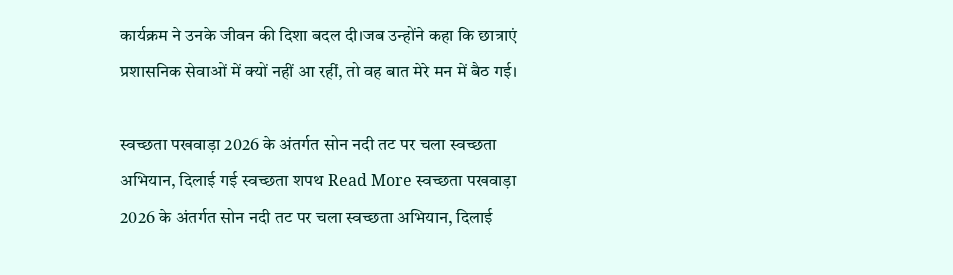कार्यक्रम ने उनके जीवन की दिशा बदल दी।जब उन्होंने कहा कि छात्राएं प्रशासनिक सेवाओं में क्यों नहीं आ रहीं, तो वह बात मेरे मन में बैठ गई।

स्वच्छता पखवाड़ा 2026 के अंतर्गत सोन नदी तट पर चला स्वच्छता अभियान, दिलाई गई स्वच्छता शपथ Read More स्वच्छता पखवाड़ा 2026 के अंतर्गत सोन नदी तट पर चला स्वच्छता अभियान, दिलाई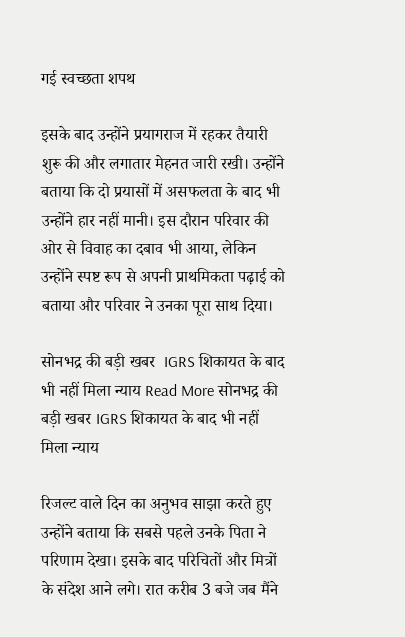गई स्वच्छता शपथ

इसके बाद उन्होंने प्रयागराज में रहकर तैयारी शुरू की और लगातार मेहनत जारी रखी। उन्होंने बताया कि दो प्रयासों में असफलता के बाद भी उन्होंने हार नहीं मानी। इस दौरान परिवार की ओर से विवाह का दबाव भी आया, लेकिन उन्होंने स्पष्ट रूप से अपनी प्राथमिकता पढ़ाई को बताया और परिवार ने उनका पूरा साथ दिया।

सोनभद्र की बड़ी खबर  IGRS शिकायत के बाद भी नहीं मिला न्याय Read More सोनभद्र की बड़ी खबर IGRS शिकायत के बाद भी नहीं मिला न्याय

रिजल्ट वाले दिन का अनुभव साझा करते हुए उन्होंने बताया कि सबसे पहले उनके पिता ने परिणाम देखा। इसके बाद परिचितों और मित्रों के संदेश आने लगे। रात करीब 3 बजे जब मैंने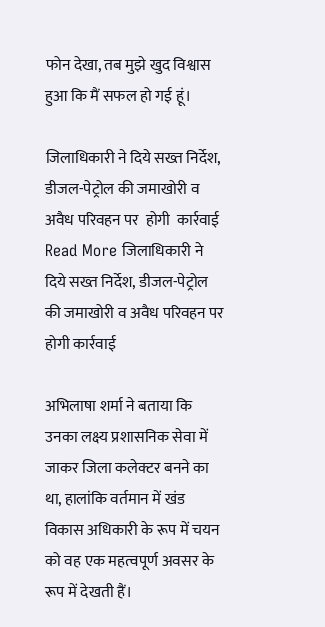फोन देखा, तब मुझे खुद विश्वास हुआ कि मैं सफल हो गई हूं।

जिलाधिकारी ने दिये सख्त निर्देश, डीजल-पेट्रोल की जमाखोरी व अवैध परिवहन पर  होगी  कार्रवाई Read More जिलाधिकारी ने दिये सख्त निर्देश, डीजल-पेट्रोल की जमाखोरी व अवैध परिवहन पर होगी कार्रवाई

अभिलाषा शर्मा ने बताया कि उनका लक्ष्य प्रशासनिक सेवा में जाकर जिला कलेक्टर बनने का था, हालांकि वर्तमान में खंड विकास अधिकारी के रूप में चयन को वह एक महत्वपूर्ण अवसर के रूप में देखती हैं।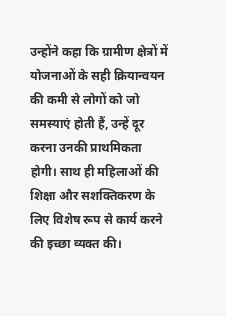उन्होंने कहा कि ग्रामीण क्षेत्रों में योजनाओं के सही क्रियान्वयन की कमी से लोगों को जो समस्याएं होती हैं, उन्हें दूर करना उनकी प्राथमिकता होगी। साथ ही महिलाओं की शिक्षा और सशक्तिकरण के लिए विशेष रूप से कार्य करने की इच्छा व्यक्त की।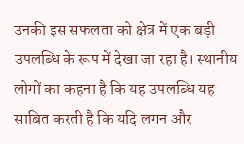उनकी इस सफलता को क्षेत्र में एक बड़ी उपलब्धि के रूप में देखा जा रहा है। स्थानीय लोगों का कहना है कि यह उपलब्धि यह साबित करती है कि यदि लगन और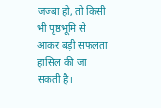जज्बा हो, तो किसी भी पृष्ठभूमि से आकर बड़ी सफलता हासिल की जा सकती है।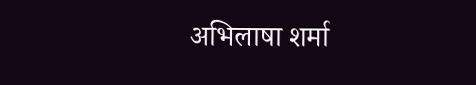अभिलाषा शर्मा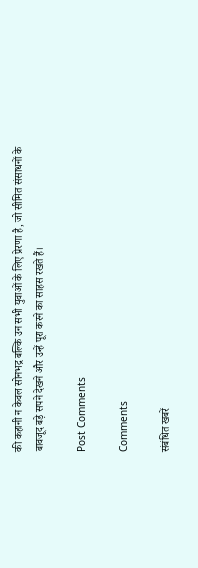की कहानी न केवल सोनभद्र बल्कि उन सभी युवाओं के लिए प्रेरणा है, जो सीमित संसाधनों के बावजूद बड़े सपने देखने और उन्हें पूरा करने का साहस रखते हैं।

Post Comments

Comments

संबंधित खबरें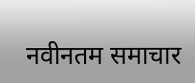नवीनतम समाचार